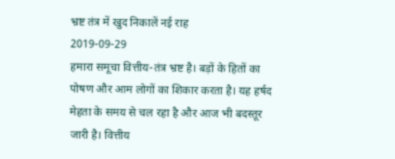भ्रष्ट तंत्र में खुद निकालें नई राह
2019-09-29
हमारा समूचा वित्तीय-तंत्र भ्रष्ट है। बड़ों के हितों का पोषण और आम लोगों का शिकार करता है। यह हर्षद मेहता के समय से चल रहा है और आज भी बदस्तूर जारी है। वित्तीय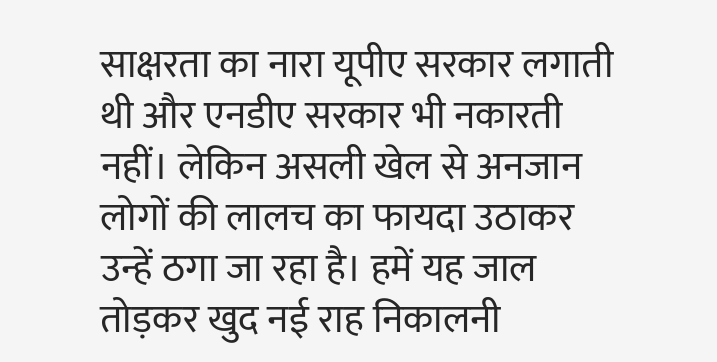साक्षरता का नारा यूपीए सरकार लगाती थी और एनडीए सरकार भी नकारती नहीं। लेकिन असली खेल से अनजान लोगों की लालच का फायदा उठाकर उन्हें ठगा जा रहा है। हमें यह जाल तोड़कर खुद नई राह निकालनी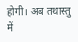होगी। अब तथास्तु में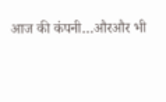आज की कंपनी…औरऔर भी